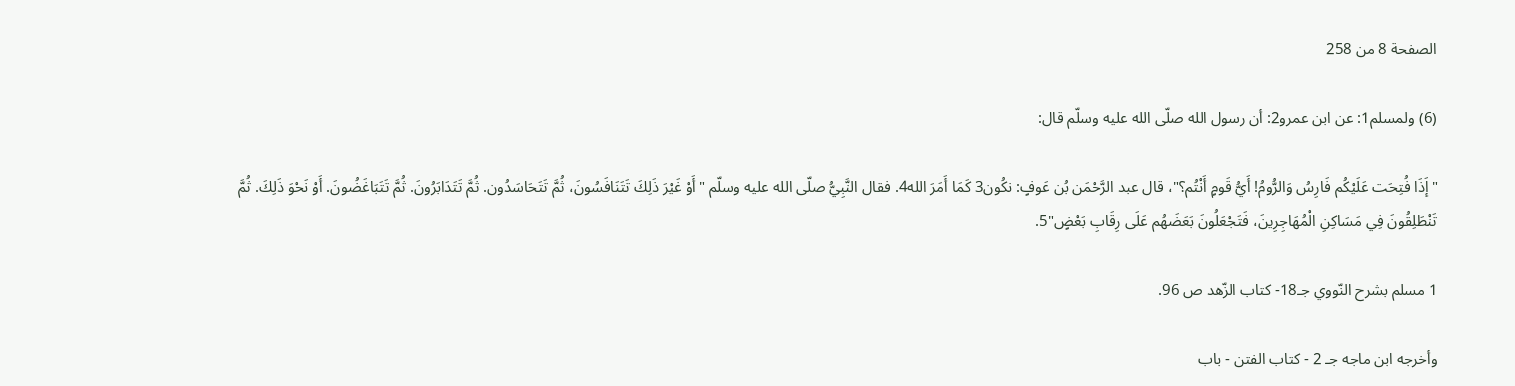الصفحة 8 من 258

(6) ولمسلم1: عن ابن عمرو2: أن رسول الله صلّى الله عليه وسلّم قال:

"إَذَا فُتِحَت عَلَيْكُم فَارِسُ وَالرُّومُ! أَيُّ قَومٍ أَنْتُم؟"، قال عبد الرَّحْمَن بُن عَوفٍ: نكُون3 كَمَا أَمَرَ الله4. فقال النَّبِيُّ صلّى الله عليه وسلّم "أَوْ غَيْرَ ذَلِكَ تَتَنَافَسُونَ، ثُمَّ تَتَحَاسَدُون. ثُمَّ تَتَدَابَرُونَ. ثُمَّ تَتَبَاغَضُونَ. أَوْ نَحْوَ ذَلِكَ. ثُمَّ تَنْطَلِقُونَ فِي مَسَاكِنِ الْمُهَاجِرِينَ، فَتَجْعَلُونَ بَعَضَهُم عَلَى رِقَابِ بَعْضٍ"5.

1 مسلم بشرح النّووي جـ18- كتاب الزّهد ص 96.

وأخرجه ابن ماجه جـ 2 - كتاب الفتن - باب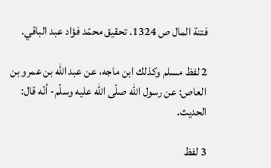فتنة المال ص 1324. تحقيق محمّد فؤاد عبد الباقي.

2 لفظ مسلم وكذلك ابن ماجه، عن عبد الله بن عمرو بن العاص: عن رسول الله صلّى الله عليه وسلّم- أنّه قال: الحديث.

3 لفظ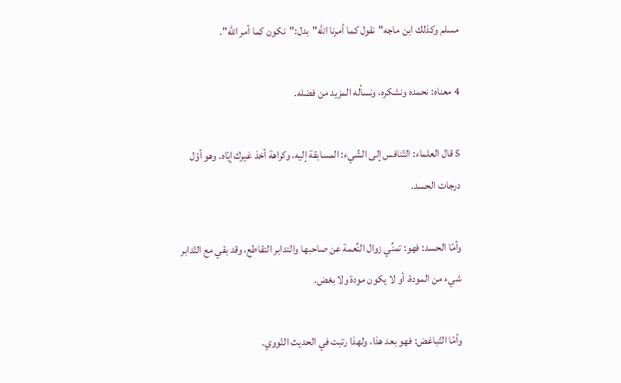مسلم وكذلك ابن ماجه"نقول كما أمرنا الله"بدل:"نكون كما أمر الله".

4 معناه: نحمده ونشكره، ونسأله المزيد من فضله.

5 قال العلماء: التّنافس إلى الشّيء: المسابقة إليه، وكراهة أخذ غيرك إيّاه. وهو أوّل درجات الحسد.

وأمّا الحسد: فهو: تمنِّي زوال النِّعمة عن صاحبها والتدابر التقاطع، وقد بقي مع التّدابر شيء من المودة، أو لا يكون مودة ولا بغض.

وأمّا التّباغض: فهو بعد هذا، ولهذا رتبت في الحديث النّووي.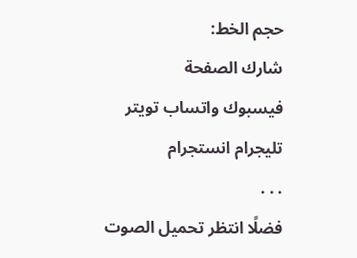حجم الخط:
شارك الصفحة
فيسبوك واتساب تويتر تليجرام انستجرام
. . .
فضلًا انتظر تحميل الصوت